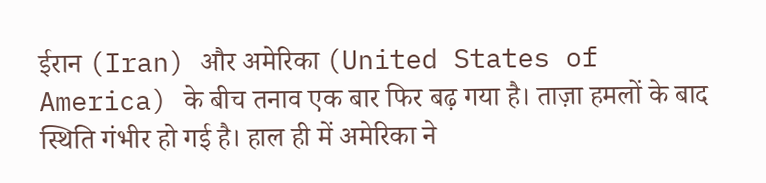ईरान (Iran) और अमेरिका (United States of America) के बीच तनाव एक बार फिर बढ़ गया है। ताज़ा हमलों के बाद स्थिति गंभीर हो गई है। हाल ही में अमेरिका ने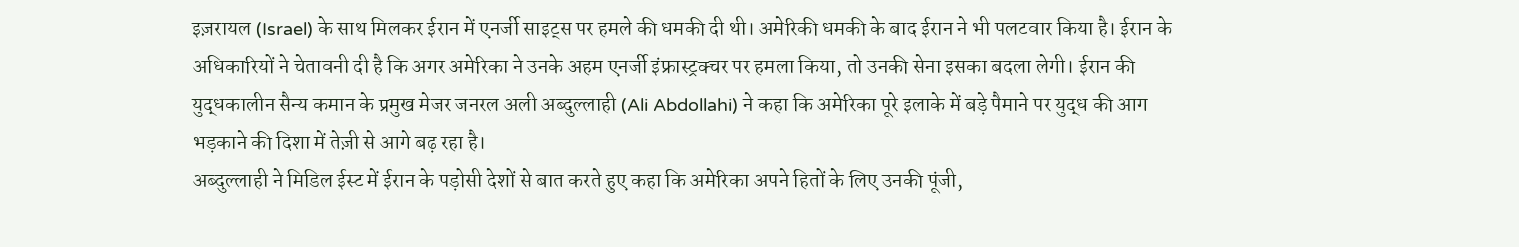इज़रायल (Israel) के साथ मिलकर ईरान में एनर्जी साइट्स पर हमले की धमकी दी थी। अमेरिकी धमकी के बाद ईरान ने भी पलटवार किया है। ईरान के अधिकारियों ने चेतावनी दी है कि अगर अमेरिका ने उनके अहम एनर्जी इंफ्रास्ट्रक्चर पर हमला किया, तो उनकी सेना इसका बदला लेगी। ईरान की युद्धकालीन सैन्य कमान के प्रमुख मेजर जनरल अली अब्दुल्लाही (Ali Abdollahi) ने कहा कि अमेरिका पूरे इलाके में बड़े पैमाने पर युद्ध की आग भड़काने की दिशा में तेज़ी से आगे बढ़ रहा है।
अब्दुल्लाही ने मिडिल ईस्ट में ईरान के पड़ोसी देशों से बात करते हुए कहा कि अमेरिका अपने हितों के लिए उनकी पूंजी,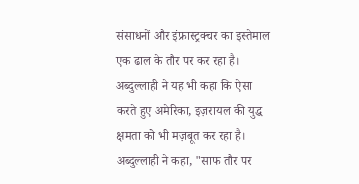संसाधनों और इंफ्रास्ट्रक्चर का इस्तेमाल एक ढाल के तौर पर कर रहा है। अब्दुल्लाही ने यह भी कहा कि ऐसा करते हुए अमेरिका, इज़रायल की युद्ध क्षमता को भी मज़बूत कर रहा है। अब्दुल्लाही ने कहा, "साफ तौर पर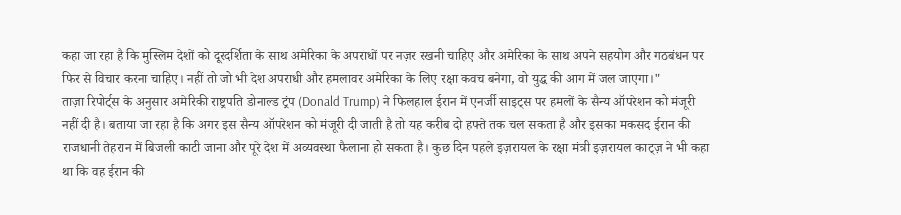कहा जा रहा है कि मुस्लिम देशों को दूरदर्शिता के साथ अमेरिका के अपराधों पर नज़र रखनी चाहिए और अमेरिका के साथ अपने सहयोग और गठबंधन पर फिर से विचार करना चाहिए। नहीं तो जो भी देश अपराधी और हमलावर अमेरिका के लिए रक्षा कवच बनेगा, वो युद्ध की आग में जल जाएगा।"
ताज़ा रिपोर्ट्स के अनुसार अमेरिकी राष्ट्रपति डोनाल्ड ट्रंप (Donald Trump) ने फिलहाल ईरान में एनर्जी साइट्स पर हमलों के सैन्य ऑपरेशन को मंजूरी नहीं दी है। बताया जा रहा है कि अगर इस सैन्य ऑपरेशन को मंजूरी दी जाती है तो यह करीब दो हफ्ते तक चल सकता है और इसका मकसद ईरान की राजधानी तेहरान में बिजली काटी जाना और पूरे देश में अव्यवस्था फैलाना हो सकता है। कुछ दिन पहले इज़रायल के रक्षा मंत्री इज़रायल काट्ज़ ने भी कहा था कि वह ईरान की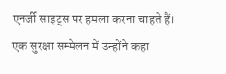एनर्जी साइट्स पर हमला करना चाहते हैं। एक सुरक्षा सम्मेलन में उन्होंने कहा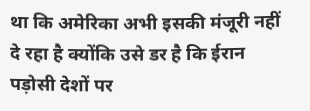था कि अमेरिका अभी इसकी मंजूरी नहीं दे रहा है क्योंकि उसे डर है कि ईरान पड़ोसी देशों पर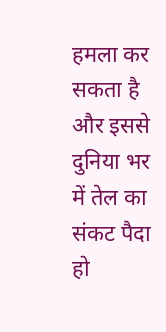हमला कर सकता है और इससे दुनिया भर में तेल का संकट पैदा हो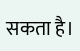सकता है।